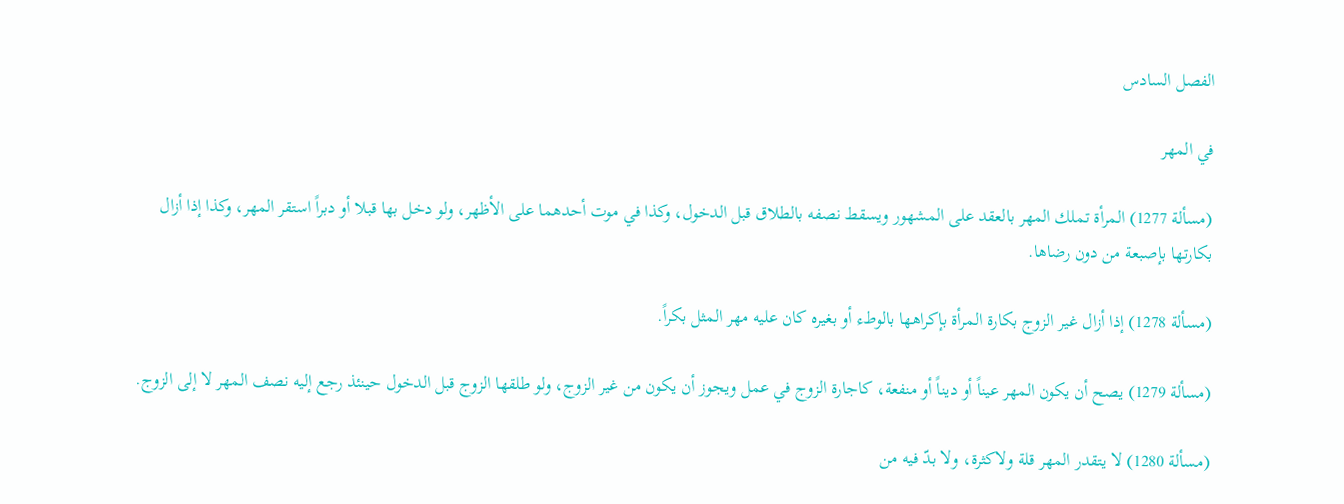الفصل السادس

في المهر

(مسألة 1277) المرأة تملك المهر بالعقد على المشهور ويسقط نصفه بالطلاق قبل الدخول، وكذا في موت أحدهما على الأظهر، ولو دخل بها قبلا أو دبراً استقر المهر، وكذا إذا أزال بكارتها بإصبعة من دون رضاها.

(مسألة 1278) إذا أزال غير الزوج بكارة المرأة بإكراهها بالوطء أو بغيره كان عليه مهر المثل بكراً.

(مسألة 1279) يصح أن يكون المهر عيناً أو ديناً أو منفعة، كاجارة الزوج في عمل ويجوز أن يكون من غير الزوج، ولو طلقها الزوج قبل الدخول حينئذ رجع إليه نصف المهر لا إلى الزوج.

(مسألة 1280) لا يتقدر المهر قلة ولاكثرة، ولا بدّ فيه من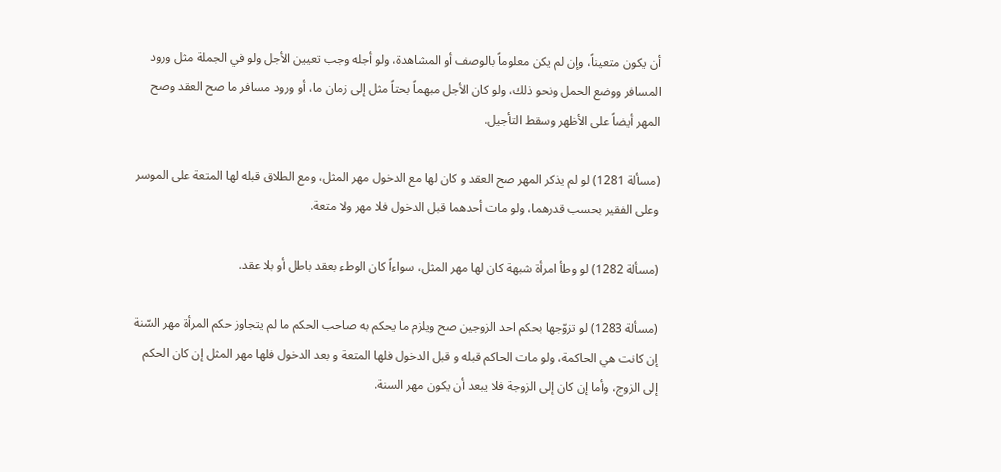أن يكون متعيناً، وإن لم يكن معلوماً بالوصف أو المشاهدة، ولو أجله وجب تعيين الأجل ولو في الجملة مثل ورود المسافر ووضع الحمل ونحو ذلك، ولو كان الأجل مبهماً بحتاً مثل إلى زمان ما، أو ورود مسافر ما صح العقد وصح المهر أيضاً على الأظهر وسقط التأجيل.

(مسألة 1281) لو لم يذكر المهر صح العقد و كان لها مع الدخول مهر المثل، ومع الطلاق قبله لها المتعة على الموسر وعلى الفقير بحسب قدرهما، ولو مات أحدهما قبل الدخول فلا مهر ولا متعة.

(مسألة 1282) لو وطأ امرأة شبهة كان لها مهر المثل، سواءاً كان الوطء بعقد باطل أو بلا عقد.

(مسألة 1283) لو تزوّجها بحكم احد الزوجين صح ويلزم ما يحكم به صاحب الحكم ما لم يتجاوز حكم المرأة مهر السّنة إن كانت هي الحاكمة، ولو مات الحاكم قبله و قبل الدخول فلها المتعة و بعد الدخول فلها مهر المثل إن كان الحكم إلى الزوج، وأما إن كان إلى الزوجة فلا يبعد أن يكون مهر السنة.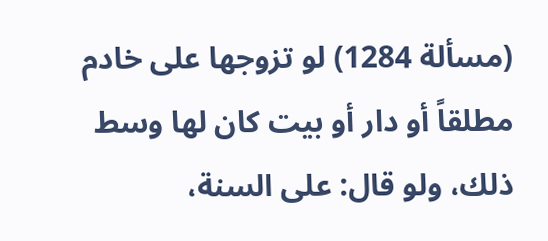(مسألة 1284) لو تزوجها على خادم مطلقاً أو دار أو بيت كان لها وسط ذلك، ولو قال: على السنة،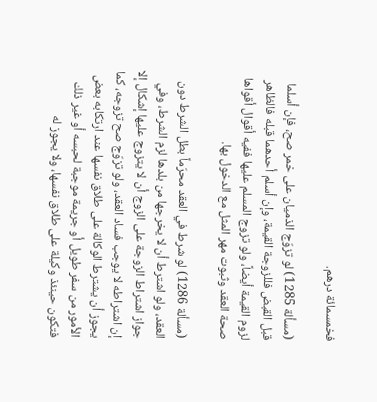فخمسمائة درهم.

(مسألة 1285) لو تزوّج الذميان على خمر صح، فإن أسلما قبل القبض فللزوجة القيمة، وإن أسلم أحدهما قبله فالظاهر لزوم القيمة أيضاً، ولو تزوج المسلم عليها ففيه أقوال أقواها صحة العقد وثبوت مهر المثل مع الدخول بها.

(مسألة 1286) لو شرط في العقد محرّماً بطل الشرط دون العقد، ولو اشترط أن لا يخرجها من بلدها لزم الشرط، وفي جواز اشتراط الزوجة على الزوج أن لا يتزوج عليها إشكال إلا إن اشتراطه لا يوجب فساد العقد، ولو تزوّج صح تزوجه، كما يجوز أن يشترط الوكالة على طلاق نفسها عند ارتكابه بعض الأمور من سفر طويل أو جريمة موجبة لحبسه أو غير ذلك فتكون حينئذ وكيلة على طلاق نفسها، ولا يجوز له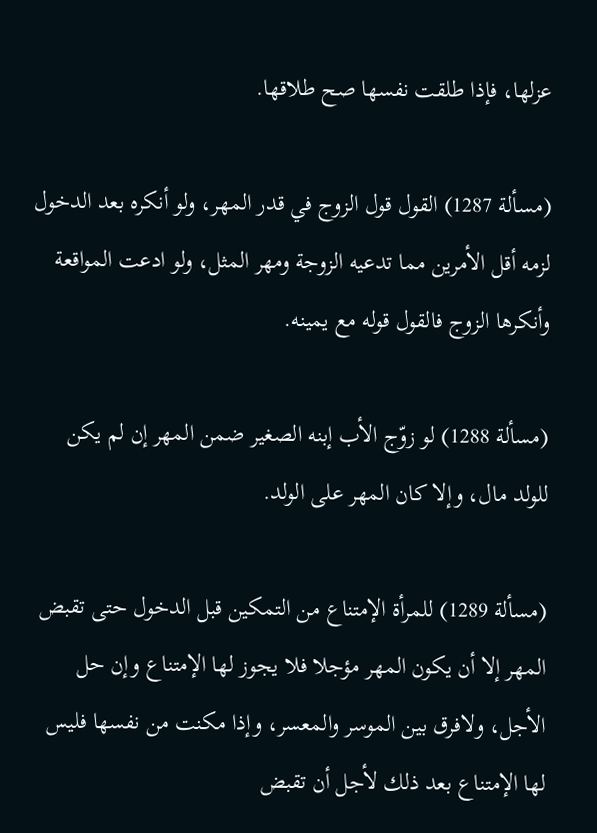عزلها، فإذا طلقت نفسها صح طلاقها.

(مسألة 1287) القول قول الزوج في قدر المهر، ولو أنكره بعد الدخول لزمه أقل الأمرين مما تدعيه الزوجة ومهر المثل، ولو ادعت المواقعة وأنكرها الزوج فالقول قوله مع يمينه.

(مسألة 1288) لو زوّج الأب إبنه الصغير ضمن المهر إن لم يكن للولد مال، وإلا كان المهر على الولد.

(مسألة 1289) للمرأة الإمتناع من التمكين قبل الدخول حتى تقبض المهر إلا أن يكون المهر مؤجلا فلا يجوز لها الإمتناع وإن حل الأجل، ولافرق بين الموسر والمعسر، وإذا مكنت من نفسها فليس لها الإمتناع بعد ذلك لأجل أن تقبض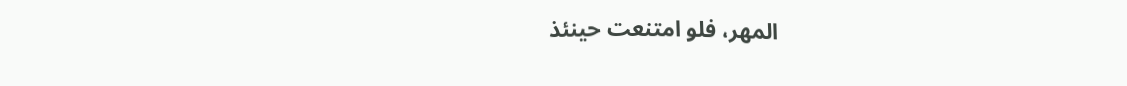المهر، فلو امتنعت حينئذ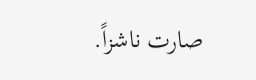صارت ناشزاً.